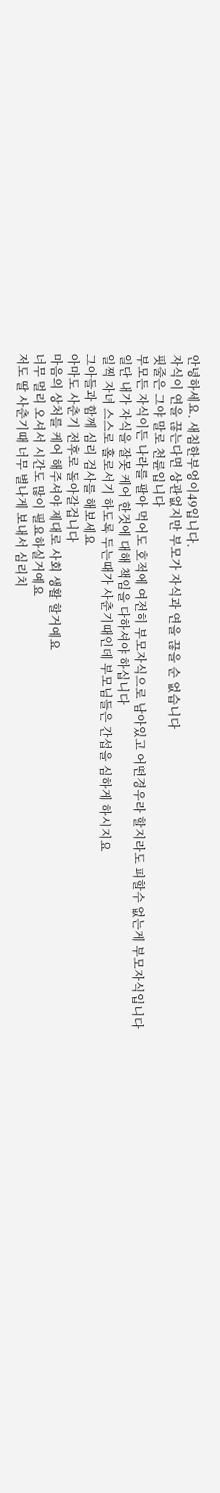안녕하세요. 새침한부엉이49입니다.
자식이 연을 끊는다면 상관없지만 부모가 자식과 연을 끊을 순 없습니다
핏줄은 그야 말로 천륜입니다
부모든 자식이든 나라를 팔아 먹어도 호적에 여전히 부모자식으로 남아있고 어떤경우라 할지라도 피할수 없는게 부모자식입니다
일단 내가 자식을 잘못 케어 한것에 대해 책임을 다하셔야 하십니다
일찍 자녀 스스로 홀로서기 하도록 두는때가 사춘기때인데 부모님들은 간섭을 심하게 하시지요
그아들과 함께 심리 검사를 해보세요
아마도 사춘기 전후로 돌아갈겁니다
마음의 상처를 케어 해주셔야 제대로 사회 생활 할거예요
너무 멀리 오셔서 시간도 많이 필요하실거예요
저도 딸 사춘기때 너무 별나게 보내서 심리치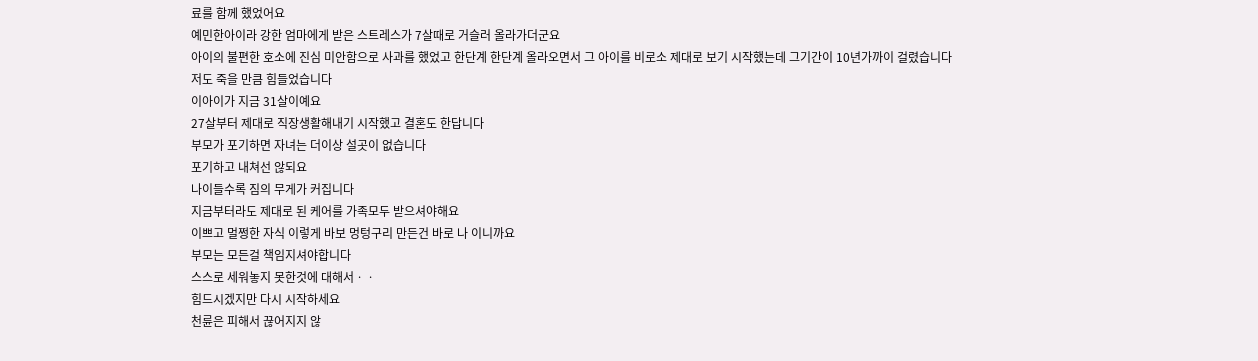료를 함께 했었어요
예민한아이라 강한 엄마에게 받은 스트레스가 7살때로 거슬러 올라가더군요
아이의 불편한 호소에 진심 미안함으로 사과를 했었고 한단계 한단계 올라오면서 그 아이를 비로소 제대로 보기 시작했는데 그기간이 10년가까이 걸렸습니다
저도 죽을 만큼 힘들었습니다
이아이가 지금 31살이예요
27살부터 제대로 직장생활해내기 시작했고 결혼도 한답니다
부모가 포기하면 자녀는 더이상 설곳이 없습니다
포기하고 내쳐선 않되요
나이들수록 짐의 무게가 커집니다
지금부터라도 제대로 된 케어를 가족모두 받으셔야해요
이쁘고 멀쩡한 자식 이렇게 바보 멍텅구리 만든건 바로 나 이니까요
부모는 모든걸 책임지셔야합니다
스스로 세워놓지 못한것에 대해서ㆍㆍ
힘드시겠지만 다시 시작하세요
천륜은 피해서 끊어지지 않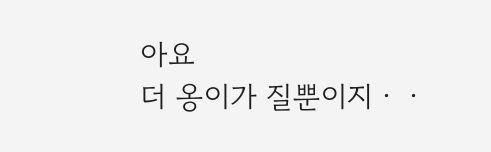아요
더 옹이가 질뿐이지ㆍㆍ